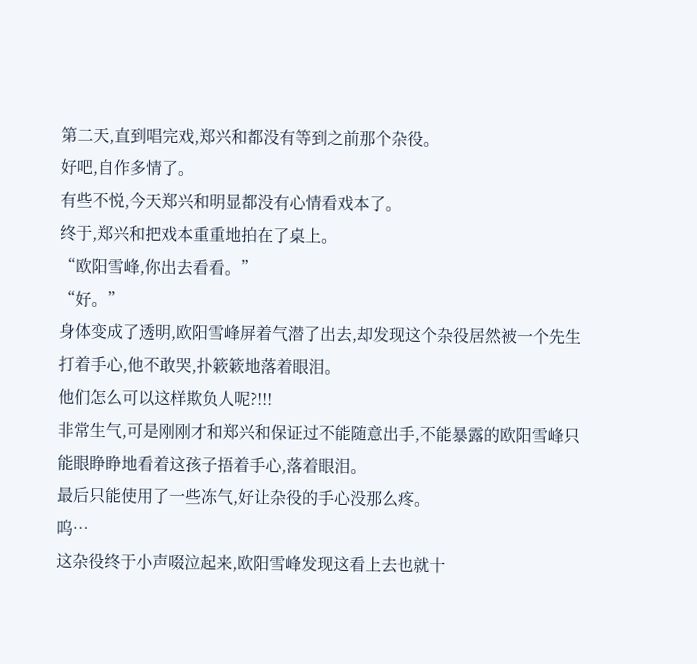第二天,直到唱完戏,郑兴和都没有等到之前那个杂役。
好吧,自作多情了。
有些不悦,今天郑兴和明显都没有心情看戏本了。
终于,郑兴和把戏本重重地拍在了桌上。
“欧阳雪峰,你出去看看。”
“好。”
身体变成了透明,欧阳雪峰屏着气潜了出去,却发现这个杂役居然被一个先生打着手心,他不敢哭,扑簌簌地落着眼泪。
他们怎么可以这样欺负人呢?!!!
非常生气,可是刚刚才和郑兴和保证过不能随意出手,不能暴露的欧阳雪峰只能眼睁睁地看着这孩子捂着手心,落着眼泪。
最后只能使用了一些冻气,好让杂役的手心没那么疼。
呜…
这杂役终于小声啜泣起来,欧阳雪峰发现这看上去也就十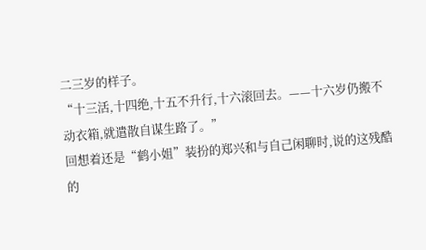二三岁的样子。
“十三活,十四绝,十五不升行,十六滚回去。——十六岁仍搬不动衣箱,就遣散自谋生路了。”
回想着还是“鹤小姐”装扮的郑兴和与自己闲聊时,说的这残酷的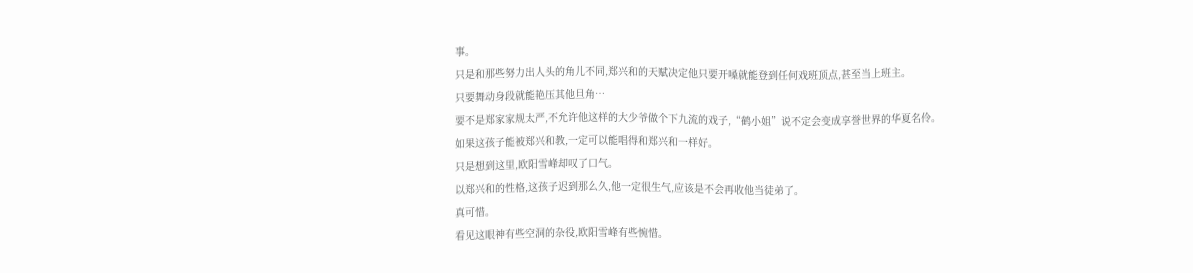事。
只是和那些努力出人头的角儿不同,郑兴和的天赋决定他只要开嗓就能登到任何戏班顶点,甚至当上班主。
只要舞动身段就能艳压其他旦角…
要不是郑家家规太严,不允许他这样的大少爷做个下九流的戏子,“鹤小姐”说不定会变成享誉世界的华夏名伶。
如果这孩子能被郑兴和教,一定可以能唱得和郑兴和一样好。
只是想到这里,欧阳雪峰却叹了口气。
以郑兴和的性格,这孩子迟到那么久,他一定很生气,应该是不会再收他当徒弟了。
真可惜。
看见这眼神有些空洞的杂役,欧阳雪峰有些惋惜。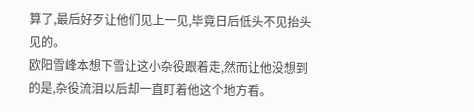算了,最后好歹让他们见上一见,毕竟日后低头不见抬头见的。
欧阳雪峰本想下雪让这小杂役跟着走,然而让他没想到的是,杂役流泪以后却一直盯着他这个地方看。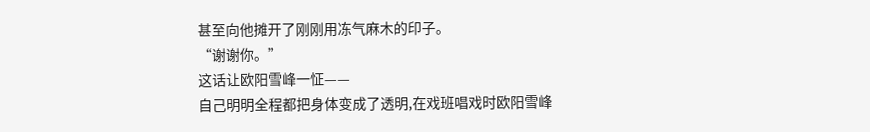甚至向他摊开了刚刚用冻气麻木的印子。
“谢谢你。”
这话让欧阳雪峰一怔——
自己明明全程都把身体变成了透明,在戏班唱戏时欧阳雪峰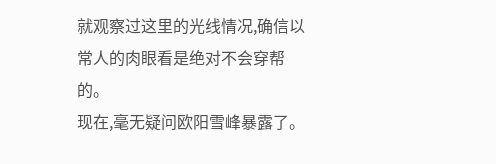就观察过这里的光线情况,确信以常人的肉眼看是绝对不会穿帮的。
现在,毫无疑问欧阳雪峰暴露了。